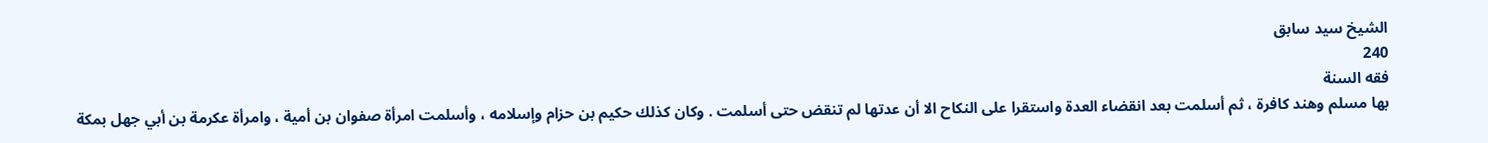الشيخ سيد سابق
240
فقه السنة
بها مسلم وهند كافرة ، ثم أسلمت بعد انقضاء العدة واستقرا على النكاح الا أن عدتها لم تنقض حتى أسلمت . وكان كذلك حكيم بن حزام وإسلامه ، وأسلمت امرأة صفوان بن أمية ، وامرأة عكرمة بن أبي جهل بمكة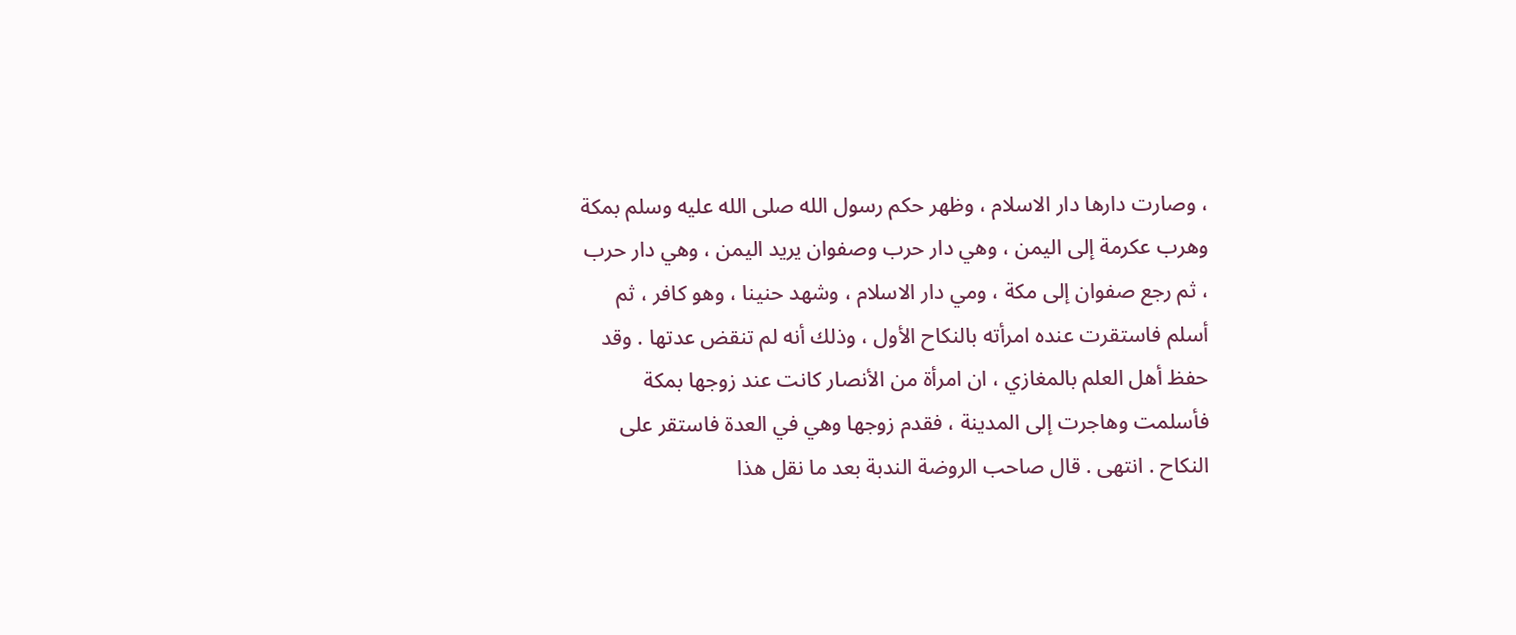، وصارت دارها دار الاسلام ، وظهر حكم رسول الله صلى الله عليه وسلم بمكة وهرب عكرمة إلى اليمن ، وهي دار حرب وصفوان يريد اليمن ، وهي دار حرب ، ثم رجع صفوان إلى مكة ، ومي دار الاسلام ، وشهد حنينا ، وهو كافر ، ثم أسلم فاستقرت عنده امرأته بالنكاح الأول ، وذلك أنه لم تنقض عدتها . وقد حفظ أهل العلم بالمغازي ، ان امرأة من الأنصار كانت عند زوجها بمكة فأسلمت وهاجرت إلى المدينة ، فقدم زوجها وهي في العدة فاستقر على النكاح . انتهى . قال صاحب الروضة الندبة بعد ما نقل هذا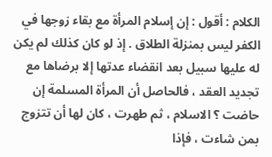الكلام : أقول : إن إسلام المرأة مع بقاء زوجها في الكفر ليس بمنزلة الطلاق . إذ لو كان كذلك لم يكن له عليها سبيل بعد انقضاء عدتها إلا برضاها مع تجديد العقد ، فالحاصل أن المرأة المسلمة إن حاضت ؟ الاسلام ، ثم طهرت ، كان لها أن تتزوج بمن شاءت ، فإذا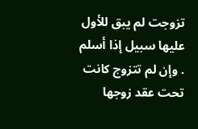تزوجت لم يبق للأول عليها سبيل إذا أسلم . وإن لم تتزوج كانت تحت عقد زوجها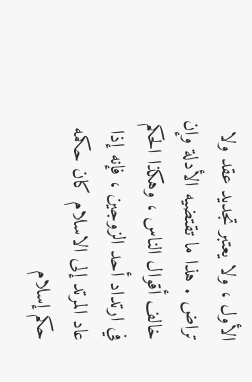الأول ، ولا يعتبر تجديد عقد ولا تراض . هذا ما تقتضيه الأدلة وإن خالف أقوال الناس ، وهكذا الحكم في ارتداد أحد الزوجين ، فإنه إذا عاد المرتد إلى الاسلام كان حكمه حكم إسلام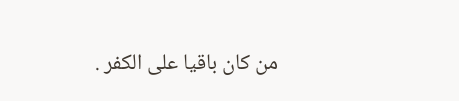من كان باقيا على الكفر .